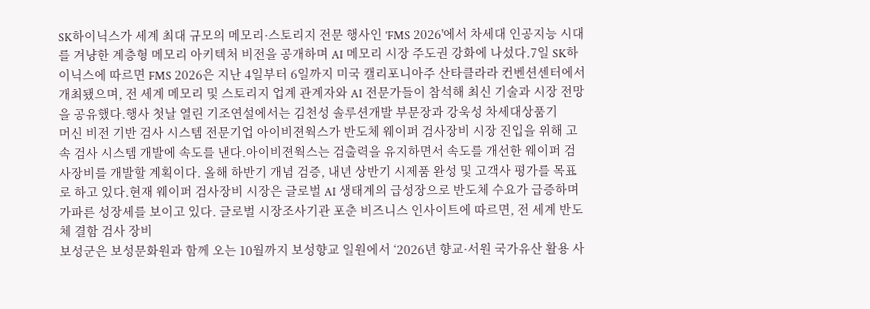SK하이닉스가 세계 최대 규모의 메모리·스토리지 전문 행사인 'FMS 2026'에서 차세대 인공지능 시대를 겨냥한 계층형 메모리 아키텍처 비전을 공개하며 AI 메모리 시장 주도권 강화에 나섰다.7일 SK하이닉스에 따르면 FMS 2026은 지난 4일부터 6일까지 미국 캘리포니아주 산타클라라 컨벤션센터에서 개최됐으며, 전 세계 메모리 및 스토리지 업계 관계자와 AI 전문가들이 참석해 최신 기술과 시장 전망을 공유했다.행사 첫날 열린 기조연설에서는 김천성 솔루션개발 부문장과 강욱성 차세대상품기
머신 비전 기반 검사 시스템 전문기업 아이비젼웍스가 반도체 웨이퍼 검사장비 시장 진입을 위해 고속 검사 시스템 개발에 속도를 낸다.아이비젼웍스는 검출력을 유지하면서 속도를 개선한 웨이퍼 검사장비를 개발할 계획이다. 올해 하반기 개념 검증, 내년 상반기 시제품 완성 및 고객사 평가를 목표로 하고 있다.현재 웨이퍼 검사장비 시장은 글로벌 AI 생태계의 급성장으로 반도체 수요가 급증하며 가파른 성장세를 보이고 있다. 글로벌 시장조사기관 포춘 비즈니스 인사이트에 따르면, 전 세계 반도체 결함 검사 장비
보성군은 보성문화원과 함께 오는 10월까지 보성향교 일원에서 ‘2026년 향교·서원 국가유산 활용 사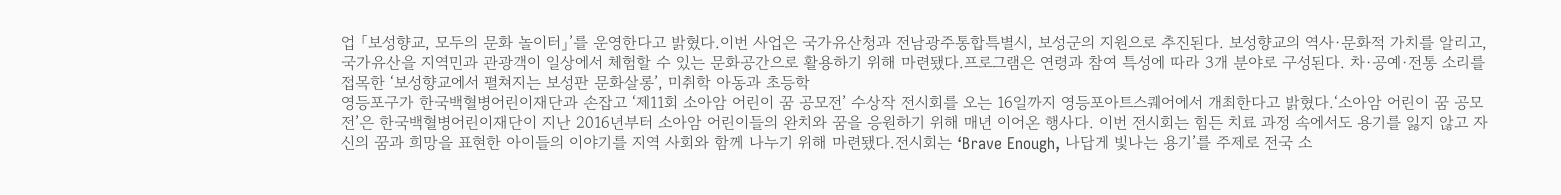업 「보성향교, 모두의 문화 놀이터」’를 운영한다고 밝혔다.이번 사업은 국가유산청과 전남광주통합특별시, 보성군의 지원으로 추진된다. 보성향교의 역사·문화적 가치를 알리고, 국가유산을 지역민과 관광객이 일상에서 체험할 수 있는 문화공간으로 활용하기 위해 마련됐다.프로그램은 연령과 참여 특성에 따라 3개 분야로 구성된다. 차·공예·전통 소리를 접목한 ‘보성향교에서 펼쳐지는 보성판 문화살롱’, 미취학 아동과 초등학
영등포구가 한국백혈병어린이재단과 손잡고 ‘제11회 소아암 어린이 꿈 공모전’ 수상작 전시회를 오는 16일까지 영등포아트스퀘어에서 개최한다고 밝혔다.‘소아암 어린이 꿈 공모전’은 한국백혈병어린이재단이 지난 2016년부터 소아암 어린이들의 완치와 꿈을 응원하기 위해 매년 이어온 행사다. 이번 전시회는 힘든 치료 과정 속에서도 용기를 잃지 않고 자신의 꿈과 희망을 표현한 아이들의 이야기를 지역 사회와 함께 나누기 위해 마련됐다.전시회는 ‘Brave Enough, 나답게 빛나는 용기’를 주제로 전국 소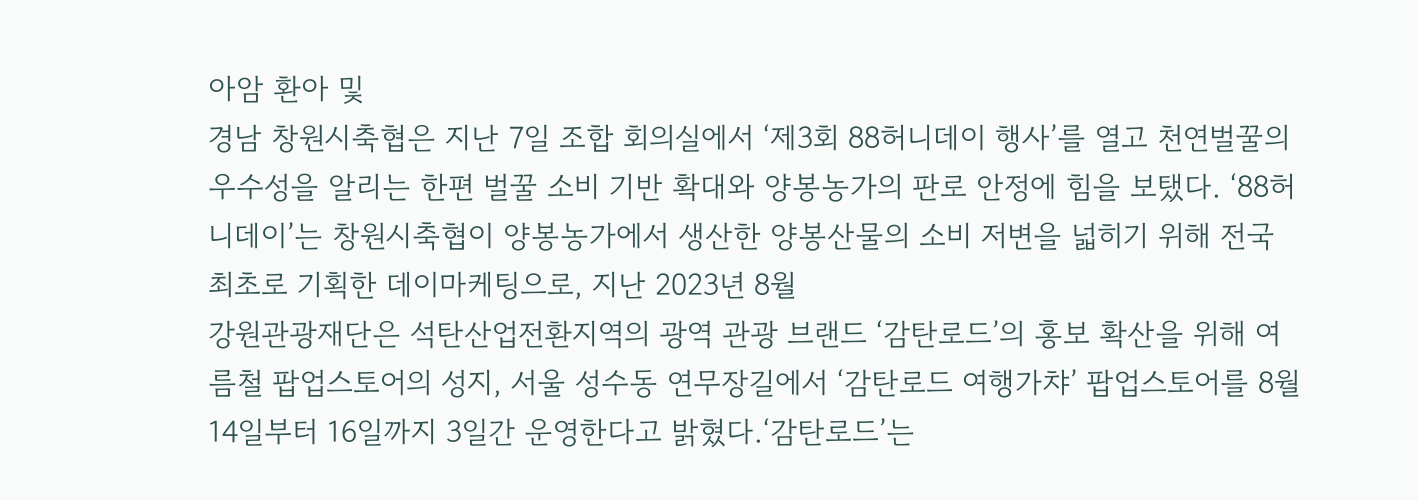아암 환아 및
경남 창원시축협은 지난 7일 조합 회의실에서 ‘제3회 88허니데이 행사’를 열고 천연벌꿀의 우수성을 알리는 한편 벌꿀 소비 기반 확대와 양봉농가의 판로 안정에 힘을 보탰다. ‘88허니데이’는 창원시축협이 양봉농가에서 생산한 양봉산물의 소비 저변을 넓히기 위해 전국 최초로 기획한 데이마케팅으로, 지난 2023년 8월
강원관광재단은 석탄산업전환지역의 광역 관광 브랜드 ‘감탄로드’의 홍보 확산을 위해 여름철 팝업스토어의 성지, 서울 성수동 연무장길에서 ‘감탄로드 여행가챠’ 팝업스토어를 8월 14일부터 16일까지 3일간 운영한다고 밝혔다.‘감탄로드’는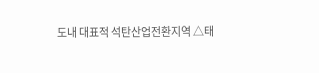도내 대표적 석탄산업전환지역 △태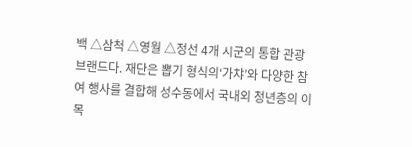백 △삼척 △영월 △정선 4개 시군의 통합 관광 브랜드다. 재단은 뽑기 형식의‘가챠’와 다양한 참여 행사를 결합해 성수동에서 국내외 청년층의 이목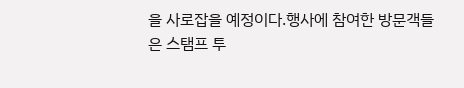을 사로잡을 예정이다.행사에 참여한 방문객들은 스탬프 투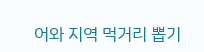어와 지역 먹거리 뽑기